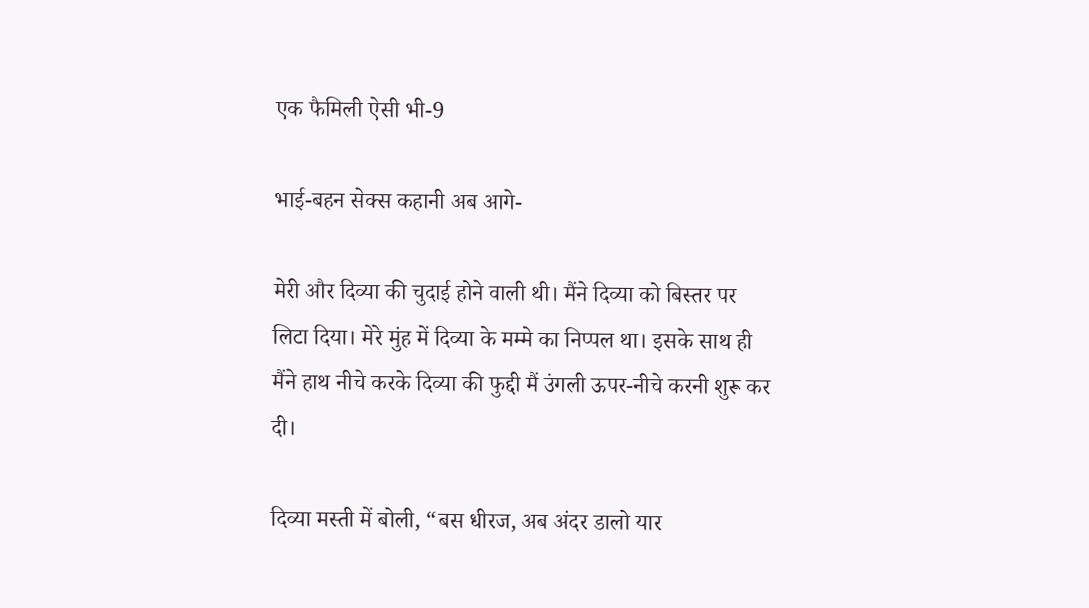एक फैमिली ऐसी भी-9

भाई-बहन सेक्स कहानी अब आगे-

मेरी और दिव्या की चुदाई होने वाली थी। मैंने दिव्या को बिस्तर पर लिटा दिया। मेरे मुंह में दिव्या के मम्मे का निप्पल था। इसके साथ ही मैंने हाथ नीचे करके दिव्या की फुद्दी मैं उंगली ऊपर-नीचे करनी शुरू कर दी।

दिव्या मस्ती में बोली, “बस धीरज, अब अंदर डालो यार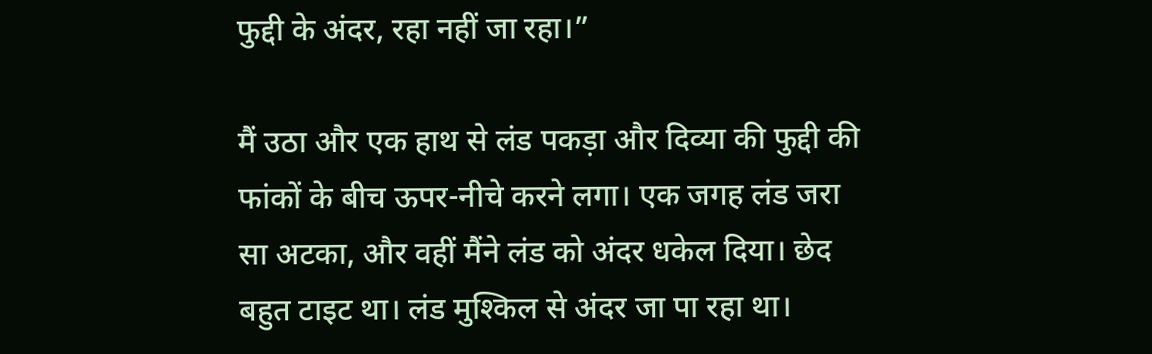फुद्दी के अंदर, रहा नहीं जा रहा।”

मैं उठा और एक हाथ से लंड पकड़ा और दिव्या की फुद्दी की फांकों के बीच ऊपर-नीचे करने लगा। एक जगह लंड जरा सा अटका, और वहीं मैंने लंड को अंदर धकेल दिया। छेद बहुत टाइट था। लंड मुश्किल से अंदर जा पा रहा था।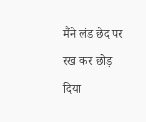मैंने लंड छेद पर रख कर छोड़ दिया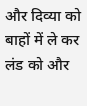और दिव्या को बाहों में ले कर लंड को और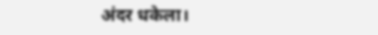अंदर धकेला।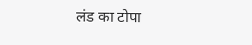लंड का टोपा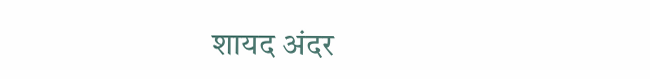शायद अंदर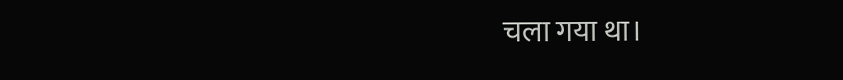चला गया था।